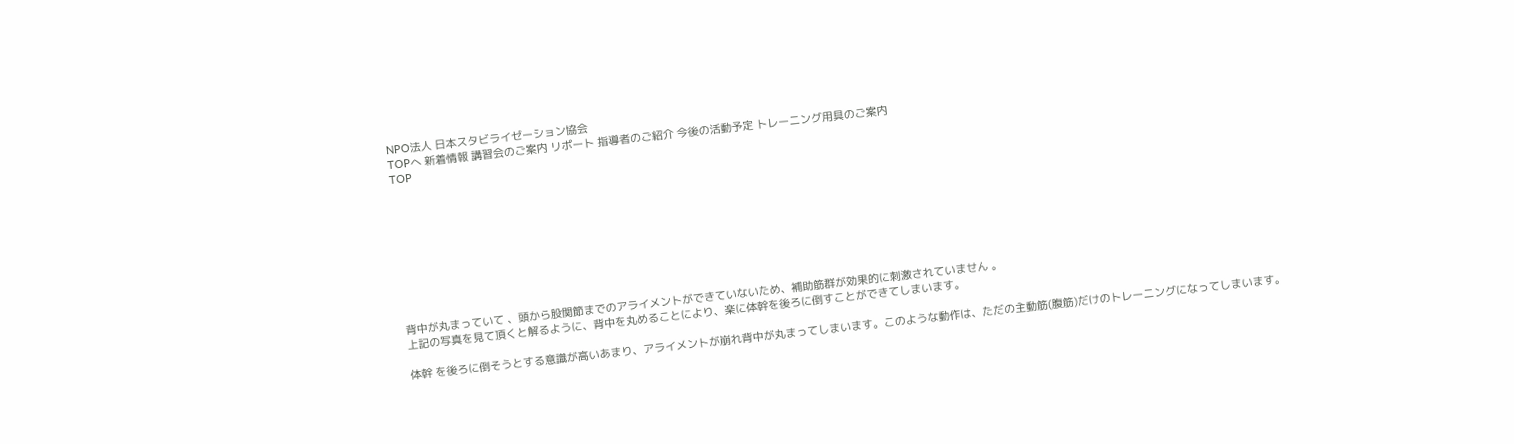NPO法人 日本スタビライゼーション協会
TOPへ 新着情報 講習会のご案内 リポート 指導者のご紹介 今後の活動予定 トレーニング用具のご案内
TOP









背中が丸まっていて 、頭から股関節までのアライメントができていないため、補助筋群が効果的に刺激されていません 。
上記の写真を見て頂くと解るように、背中を丸めることにより、楽に体幹を後ろに倒すことができてしまいます。

体幹 を後ろに倒そうとする意識が高いあまり、アライメントが崩れ背中が丸まってしまいます。このような動作は、ただの主動筋(腹筋)だけのトレーニングになってしまいます。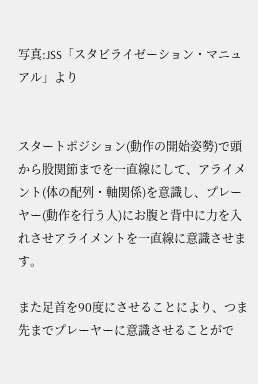写真:JSS「スタビライゼーション・マニュアル」より


スタートポジション(動作の開始姿勢)で頭から股関節までを一直線にして、アライメント(体の配列・軸関係)を意識し、プレーヤー(動作を行う人)にお腹と背中に力を入れさせアライメントを一直線に意識させます。

また足首を90度にさせることにより、つま先までプレーヤーに意識させることがで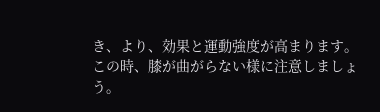き、より、効果と運動強度が高まります。
この時、膝が曲がらない様に注意しましょう。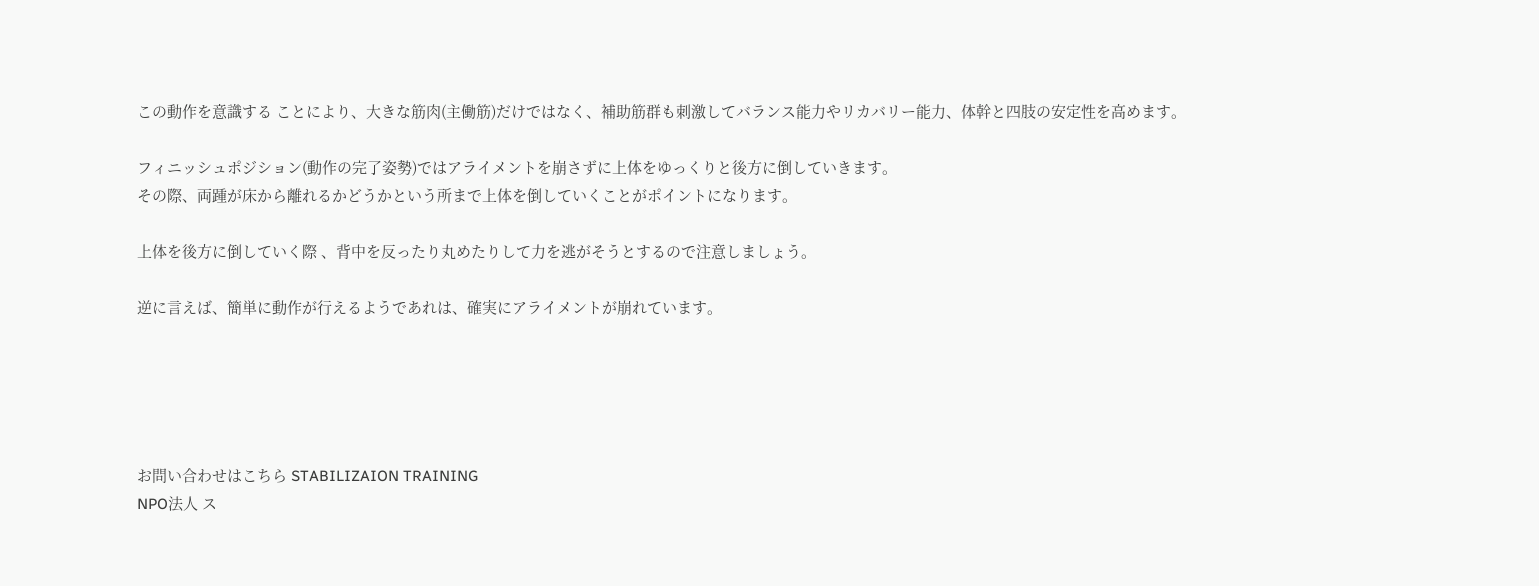この動作を意識する ことにより、大きな筋肉(主働筋)だけではなく、補助筋群も刺激してバランス能力やリカバリー能力、体幹と四肢の安定性を高めます。

フィニッシュポジション(動作の完了姿勢)ではアライメントを崩さずに上体をゆっくりと後方に倒していきます。
その際、両踵が床から離れるかどうかという所まで上体を倒していくことがポイントになります。

上体を後方に倒していく際 、背中を反ったり丸めたりして力を逃がそうとするので注意しましょう。

逆に言えば、簡単に動作が行えるようであれは、確実にアライメントが崩れています。





お問い合わせはこちら STABILIZAION TRAINING
NPO法人 ス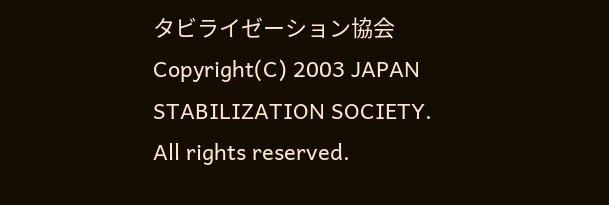タビライゼーション協会 Copyright(C) 2003 JAPAN STABILIZATION SOCIETY. All rights reserved.